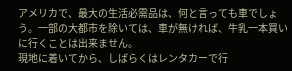アメリカで、最大の生活必需品は、何と言っても車でしょう。一部の大都市を除いては、車が無ければ、牛乳一本買いに行くことは出来ません。
現地に着いてから、しばらくはレンタカーで行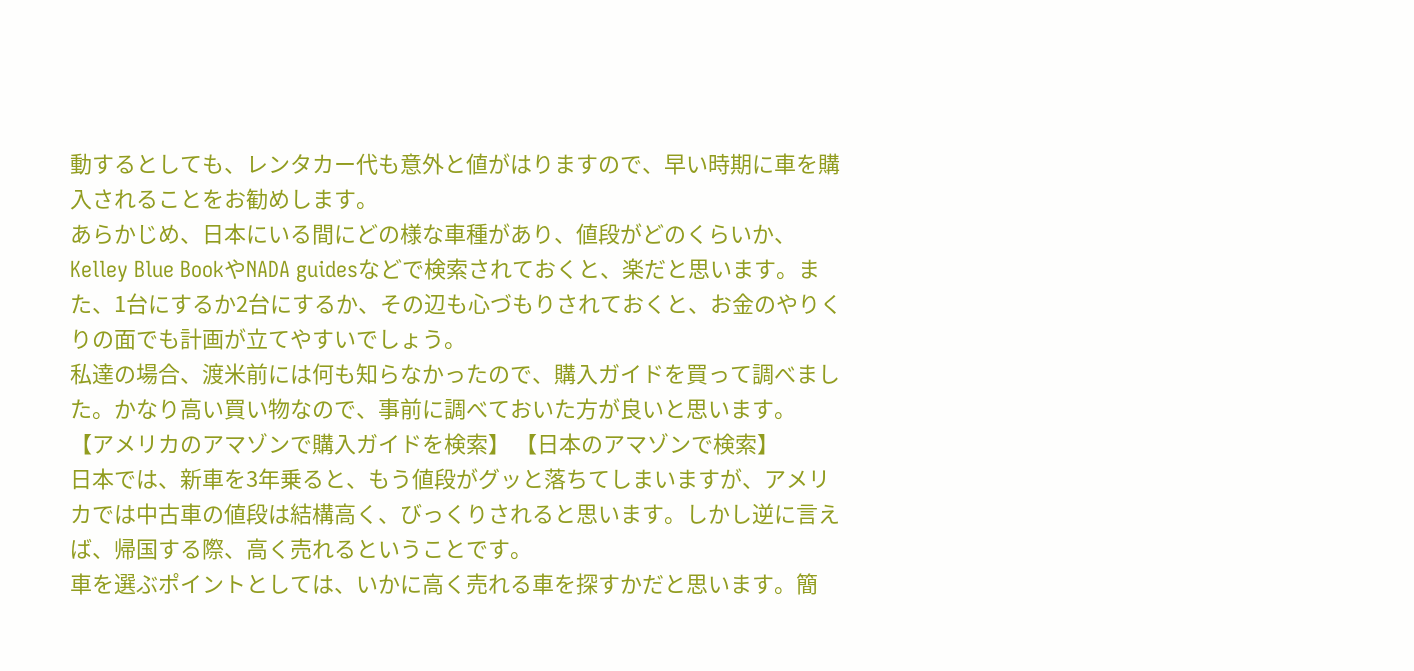動するとしても、レンタカー代も意外と値がはりますので、早い時期に車を購入されることをお勧めします。
あらかじめ、日本にいる間にどの様な車種があり、値段がどのくらいか、Kelley Blue BookやNADA guidesなどで検索されておくと、楽だと思います。また、1台にするか2台にするか、その辺も心づもりされておくと、お金のやりくりの面でも計画が立てやすいでしょう。
私達の場合、渡米前には何も知らなかったので、購入ガイドを買って調べました。かなり高い買い物なので、事前に調べておいた方が良いと思います。
【アメリカのアマゾンで購入ガイドを検索】 【日本のアマゾンで検索】
日本では、新車を3年乗ると、もう値段がグッと落ちてしまいますが、アメリカでは中古車の値段は結構高く、びっくりされると思います。しかし逆に言えば、帰国する際、高く売れるということです。
車を選ぶポイントとしては、いかに高く売れる車を探すかだと思います。簡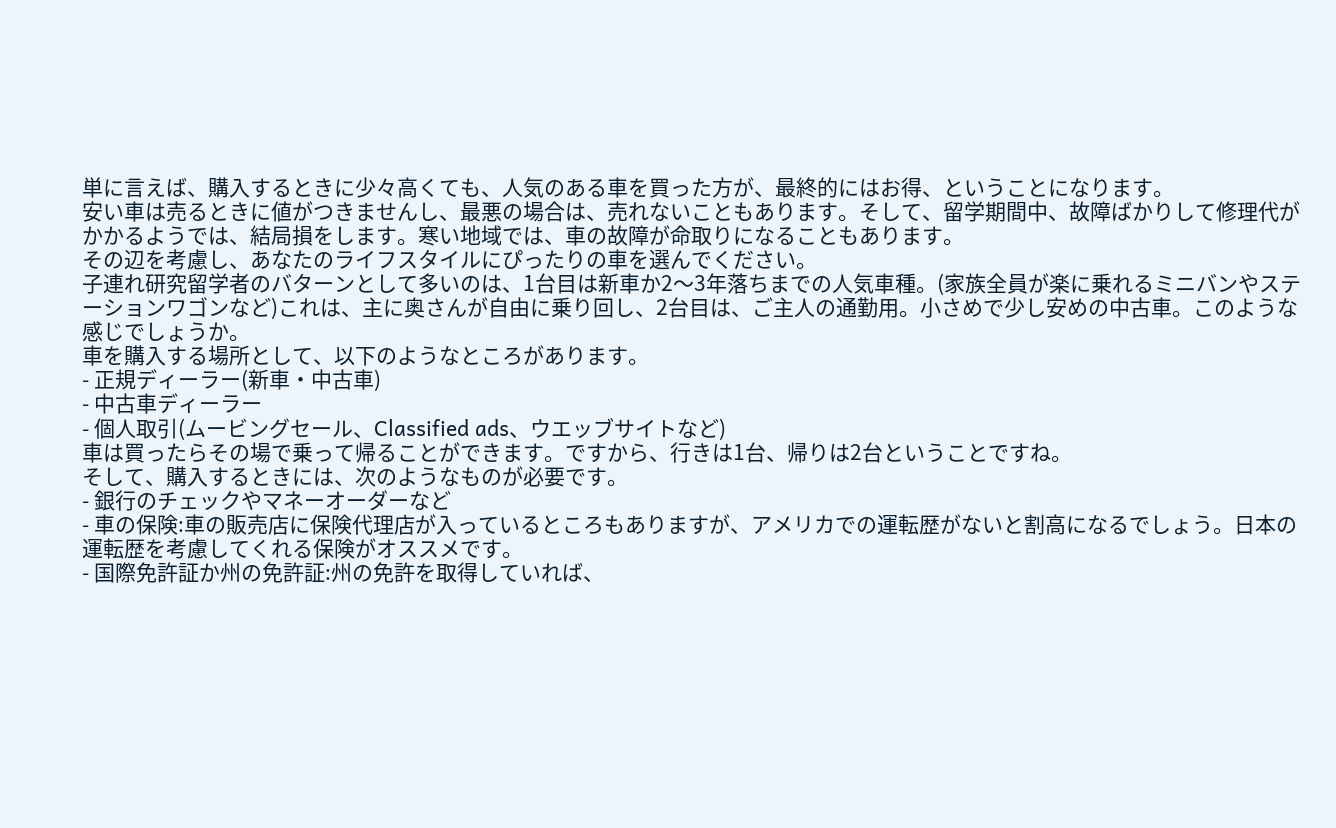単に言えば、購入するときに少々高くても、人気のある車を買った方が、最終的にはお得、ということになります。
安い車は売るときに値がつきませんし、最悪の場合は、売れないこともあります。そして、留学期間中、故障ばかりして修理代がかかるようでは、結局損をします。寒い地域では、車の故障が命取りになることもあります。
その辺を考慮し、あなたのライフスタイルにぴったりの車を選んでください。
子連れ研究留学者のバターンとして多いのは、1台目は新車か2〜3年落ちまでの人気車種。(家族全員が楽に乗れるミニバンやステーションワゴンなど)これは、主に奥さんが自由に乗り回し、2台目は、ご主人の通勤用。小さめで少し安めの中古車。このような感じでしょうか。
車を購入する場所として、以下のようなところがあります。
- 正規ディーラー(新車・中古車)
- 中古車ディーラー
- 個人取引(ムービングセール、Classified ads、ウエッブサイトなど)
車は買ったらその場で乗って帰ることができます。ですから、行きは1台、帰りは2台ということですね。
そして、購入するときには、次のようなものが必要です。
- 銀行のチェックやマネーオーダーなど
- 車の保険:車の販売店に保険代理店が入っているところもありますが、アメリカでの運転歴がないと割高になるでしょう。日本の運転歴を考慮してくれる保険がオススメです。
- 国際免許証か州の免許証:州の免許を取得していれば、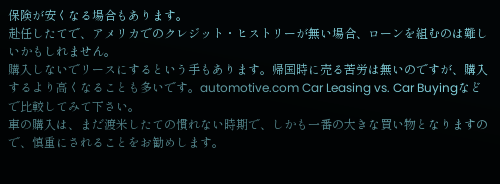保険が安くなる場合もあります。
赴任したてで、アメリカでのクレジット・ヒストリーが無い場合、ローンを組むのは難しいかもしれません。
購入しないでリースにするという手もあります。帰国時に売る苦労は無いのですが、購入するより高くなることも多いです。automotive.com Car Leasing vs. Car Buyingなどで比較してみて下さい。
車の購入は、まだ渡米したての慣れない時期で、しかも一番の大きな買い物となりますので、慎重にされることをお勧めします。